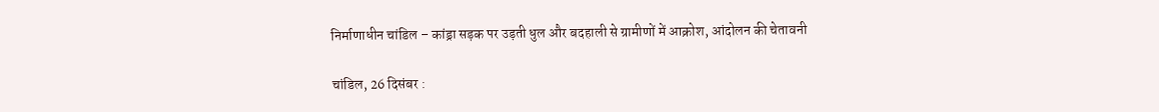निर्माणाधीन चांडिल – कांड्रा सड़क पर उड़ती धुल और बदहाली से ग्रामीणों में आक्रोश, आंदोलन की चेतावनी

चांडिल, 26 दिसंबर :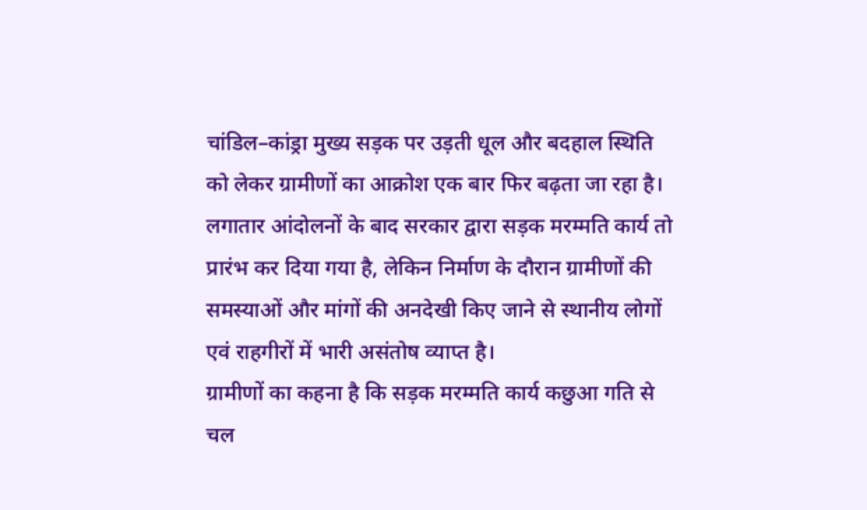चांडिल–कांड्रा मुख्य सड़क पर उड़ती धूल और बदहाल स्थिति को लेकर ग्रामीणों का आक्रोश एक बार फिर बढ़ता जा रहा है। लगातार आंदोलनों के बाद सरकार द्वारा सड़क मरम्मति कार्य तो प्रारंभ कर दिया गया है, लेकिन निर्माण के दौरान ग्रामीणों की समस्याओं और मांगों की अनदेखी किए जाने से स्थानीय लोगों एवं राहगीरों में भारी असंतोष व्याप्त है।
ग्रामीणों का कहना है कि सड़क मरम्मति कार्य कछुआ गति से चल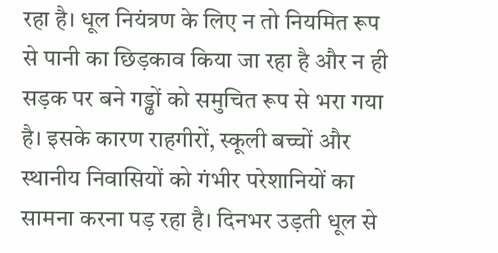रहा है। धूल नियंत्रण के लिए न तो नियमित रूप से पानी का छिड़काव किया जा रहा है और न ही सड़क पर बने गड्ढों को समुचित रूप से भरा गया है। इसके कारण राहगीरों, स्कूली बच्चों और स्थानीय निवासियों को गंभीर परेशानियों का सामना करना पड़ रहा है। दिनभर उड़ती धूल से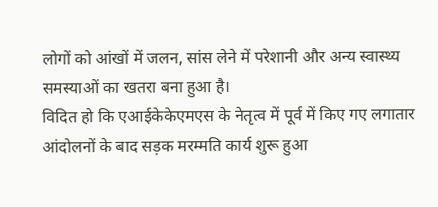लोगों को आंखों में जलन, सांस लेने में परेशानी और अन्य स्वास्थ्य समस्याओं का खतरा बना हुआ है।
विदित हो कि एआईकेकेएमएस के नेतृत्व में पूर्व में किए गए लगातार आंदोलनों के बाद सड़क मरम्मति कार्य शुरू हुआ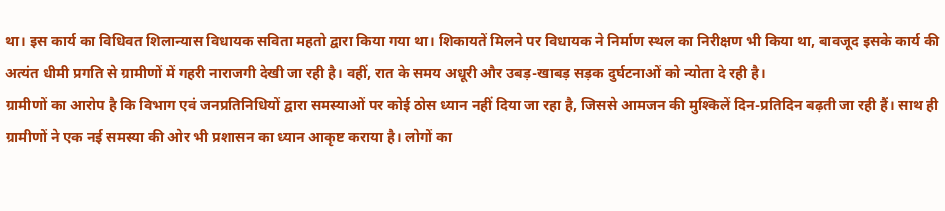था। इस कार्य का विधिवत शिलान्यास विधायक सविता महतो द्वारा किया गया था। शिकायतें मिलने पर विधायक ने निर्माण स्थल का निरीक्षण भी किया था, बावजूद इसके कार्य की अत्यंत धीमी प्रगति से ग्रामीणों में गहरी नाराजगी देखी जा रही है। वहीं, रात के समय अधूरी और उबड़-खाबड़ सड़क दुर्घटनाओं को न्योता दे रही है।
ग्रामीणों का आरोप है कि विभाग एवं जनप्रतिनिधियों द्वारा समस्याओं पर कोई ठोस ध्यान नहीं दिया जा रहा है, जिससे आमजन की मुश्किलें दिन-प्रतिदिन बढ़ती जा रही हैं। साथ ही ग्रामीणों ने एक नई समस्या की ओर भी प्रशासन का ध्यान आकृष्ट कराया है। लोगों का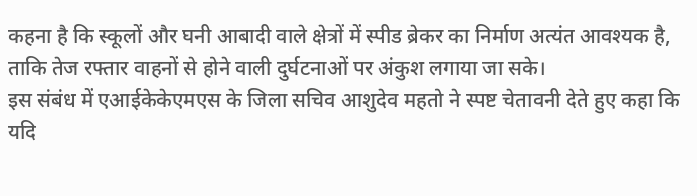कहना है कि स्कूलों और घनी आबादी वाले क्षेत्रों में स्पीड ब्रेकर का निर्माण अत्यंत आवश्यक है, ताकि तेज रफ्तार वाहनों से होने वाली दुर्घटनाओं पर अंकुश लगाया जा सके।
इस संबंध में एआईकेकेएमएस के जिला सचिव आशुदेव महतो ने स्पष्ट चेतावनी देते हुए कहा कि यदि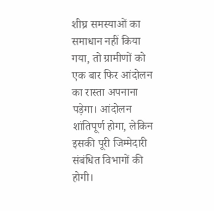शीघ्र समस्याओं का समाधान नहीं किया गया, तो ग्रामीणों को एक बार फिर आंदोलन का रास्ता अपनाना पड़ेगा। आंदोलन शांतिपूर्ण होगा, लेकिन इसकी पूरी जिम्मेदारी संबंधित विभागों की होगी।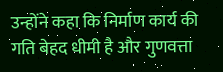उन्होंने कहा कि निर्माण कार्य की गति बेहद धीमी है और गुणवत्ता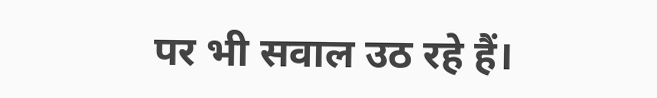पर भी सवाल उठ रहे हैं।